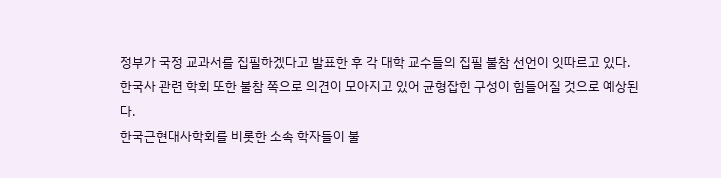정부가 국정 교과서를 집필하겠다고 발표한 후 각 대학 교수들의 집필 불참 선언이 잇따르고 있다.
한국사 관련 학회 또한 불참 쪽으로 의견이 모아지고 있어 균형잡힌 구성이 힘들어질 것으로 예상된다.
한국근현대사학회를 비롯한 소속 학자들이 불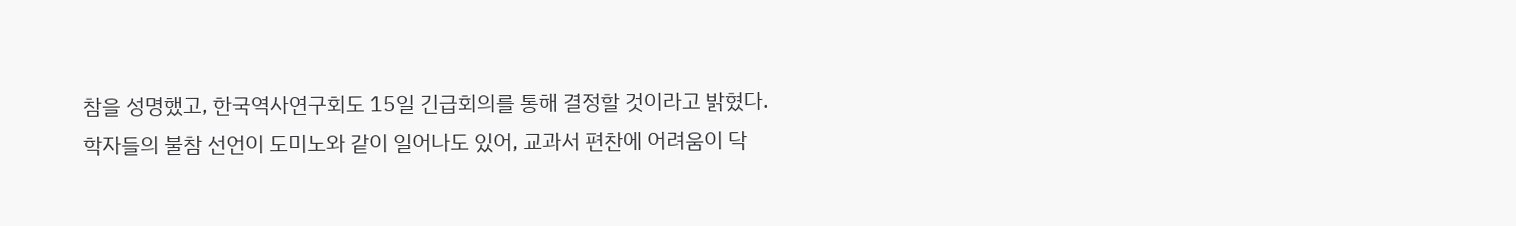참을 성명했고, 한국역사연구회도 15일 긴급회의를 통해 결정할 것이라고 밝혔다.
학자들의 불참 선언이 도미노와 같이 일어나도 있어, 교과서 편찬에 어려움이 닥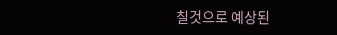칠것으로 예상된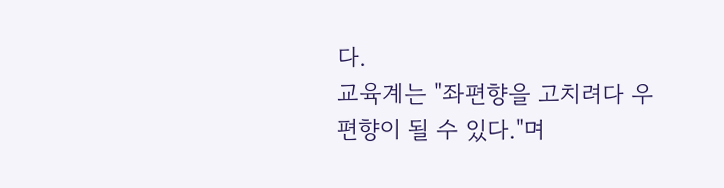다.
교육계는 "좌편향을 고치려다 우편향이 될 수 있다."며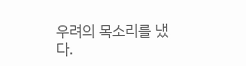우려의 목소리를 냈다.